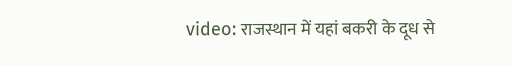video: राजस्थान में यहां बकरी के दूध से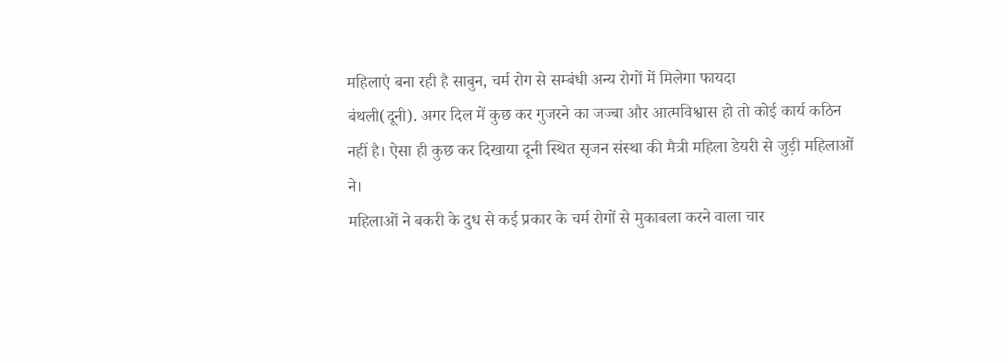महिलाएं बना रही है साबुन, चर्म रोग से सम्बंधी अन्य रोगों में मिलेगा फायदा
बंथली(दूनी). अगर दिल में कुछ कर गुजरने का जज्बा और आत्मविश्वास हो तो कोई कार्य कठिन नहीं है। ऐसा ही कुछ कर दिखाया दूनी स्थित सृजन संस्था की मैत्री महिला डेयरी से जुड़ी महिलाओं ने।
महिलाओं ने बकरी के दुध से कई प्रकार के चर्म रोगों से मुकाबला करने वाला चार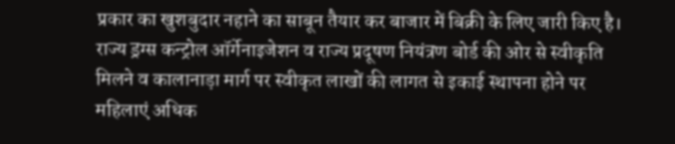प्रकार का खुशबुदार नहाने का साबून तैयार कर बाजार में बिक्री के लिए जारी किए है।
राज्य ड्रग्स कन्ट्रोल ऑर्गेनाइजेशन व राज्य प्रदूषण नियंत्रण बोर्ड की ओर से स्वीकृति मिलने व कालानाड़ा मार्ग पर स्वीकृत लाखों की लागत से इकाई स्थापना होने पर महिलाएं अधिक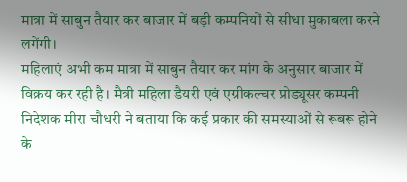मात्रा में साबुन तैयार कर बाजार में बड़ी कम्पनियों से सीधा मुकाबला करने लगेंगी।
महिलाएं अभी कम मात्रा में साबुन तैयार कर मांग के अनुसार बाजार में विक्रय कर रही है। मैत्री महिला डैयरी एवं एग्रीकल्चर प्रोड्यूसर कम्पनी निदेशक मीरा चौधरी ने बताया कि कई प्रकार की समस्याओं से रूबरू होने के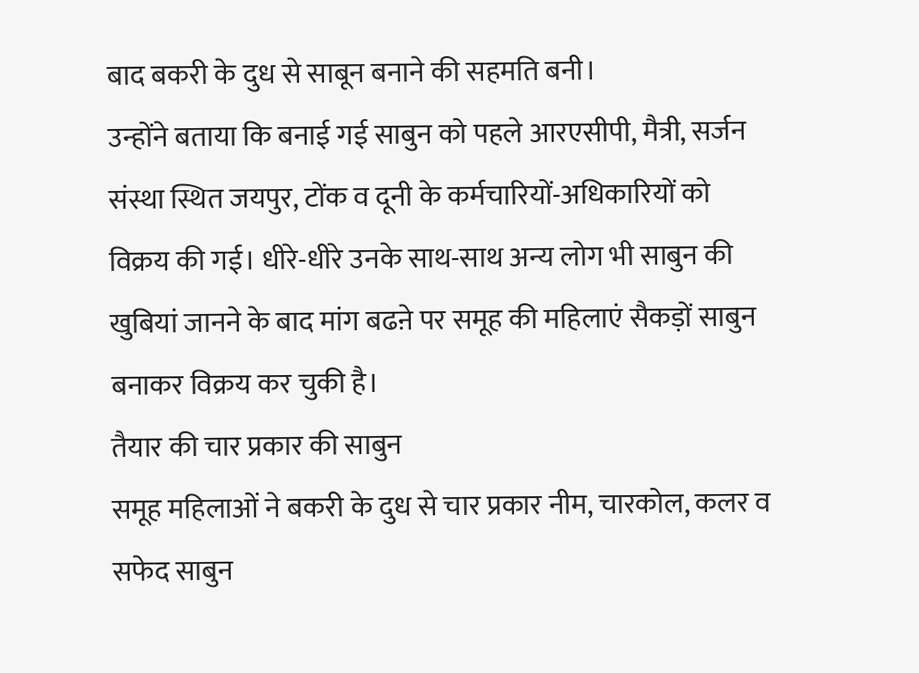बाद बकरी के दुध से साबून बनाने की सहमति बनी।
उन्होंने बताया कि बनाई गई साबुन को पहले आरएसीपी, मैत्री, सर्जन संस्था स्थित जयपुर, टोंक व दूनी के कर्मचारियों-अधिकारियों को विक्रय की गई। धीरे-धीरे उनके साथ-साथ अन्य लोग भी साबुन की खुबियां जानने के बाद मांग बढऩे पर समूह की महिलाएं सैकड़ों साबुन बनाकर विक्रय कर चुकी है।
तैयार की चार प्रकार की साबुन
समूह महिलाओं ने बकरी के दुध से चार प्रकार नीम, चारकोल, कलर व सफेद साबुन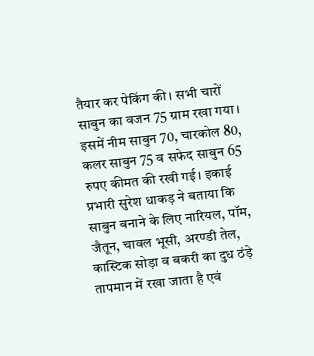तैयार कर पेकिंग की। सभी चारों साबुन का वजन 75 ग्राम रखा गया।
इसमें नीम साबुन 70, चारकोल 80, कलर साबुन 75 व सफेद साबुन 65 रुपए कीमत की रखी गई। इकाई प्रभारी सुरेश धाकड़ ने बताया कि साबुन बनाने के लिए नारियल, पॉम, जैतून, चावल भूसी, अरण्डी तेल, कास्टिक सोड़ा व बकरी का दुध ठंड़े तापमान में रखा जाता है एवं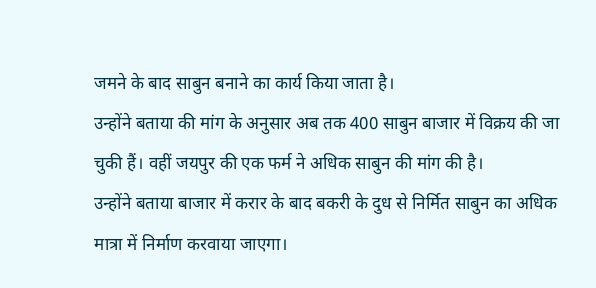जमने के बाद साबुन बनाने का कार्य किया जाता है।
उन्होंने बताया की मांग के अनुसार अब तक 400 साबुन बाजार में विक्रय की जा चुकी हैं। वहीं जयपुर की एक फर्म ने अधिक साबुन की मांग की है।
उन्होंने बताया बाजार में करार के बाद बकरी के दुध से निर्मित साबुन का अधिक मात्रा में निर्माण करवाया जाएगा।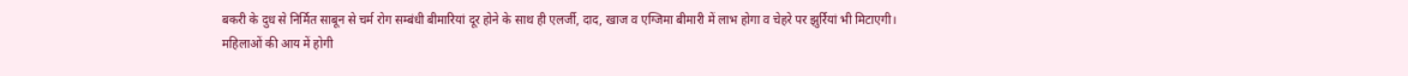बकरी के दुध से निर्मित साबून से चर्म रोग सम्बंधी बीमारियां दूर होने के साथ ही एलर्जी, दाद, खाज व एग्जिमा बीमारी में लाभ होगा व चेहरे पर झुर्रियां भी मिटाएगी।
महिलाओं की आय में होगी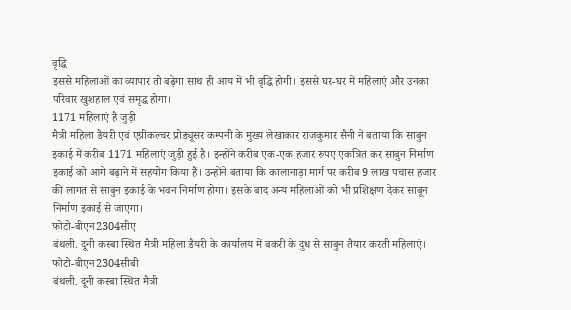वृद्धि
इससे महिलाओं का व्यापार तो बढ़ेगा साथ ही आय में भी वृद्धि होगी। इससे घर-घर में महिलाएं और उनका परिवार खुशहाल एवं समृद्ध होगा।
1171 महिलाएं है जुड़ी
मैत्री महिला डैयरी एवं एग्रीकल्चर प्रोड्यूसर कम्पनी के मुख्य लेखाकार राजकुमार सैनी ने बताया कि साबुन इकाई में करीब 1171 महिलाएं जुड़ी हुई है। इन्होंने करीब एक-एक हजार रुपए एकत्रित कर साबुन निर्माण इकाई को आगे बढ़ाने में सहयोग किया हैं। उन्होंने बताया कि कालानाड़ा मार्ग पर करीब 9 लाख पचास हजार की लागत से साबुन इकाई के भवन निर्माण होगा। इसके बाद अन्य महिलाओं को भी प्रशिक्षण देकर साबून निर्माण इकाई से जाएगा।
फोटो-बीएन2304सीए
बंथली. दूनी कस्बा स्थित मैत्री महिला डैयरी के कार्यालय में बकरी के दुध से साबुन तैयार करती महिलाएं।
फोटो-बीएन2304सीबी
बंथली. दूनी कस्बा स्थित मैत्री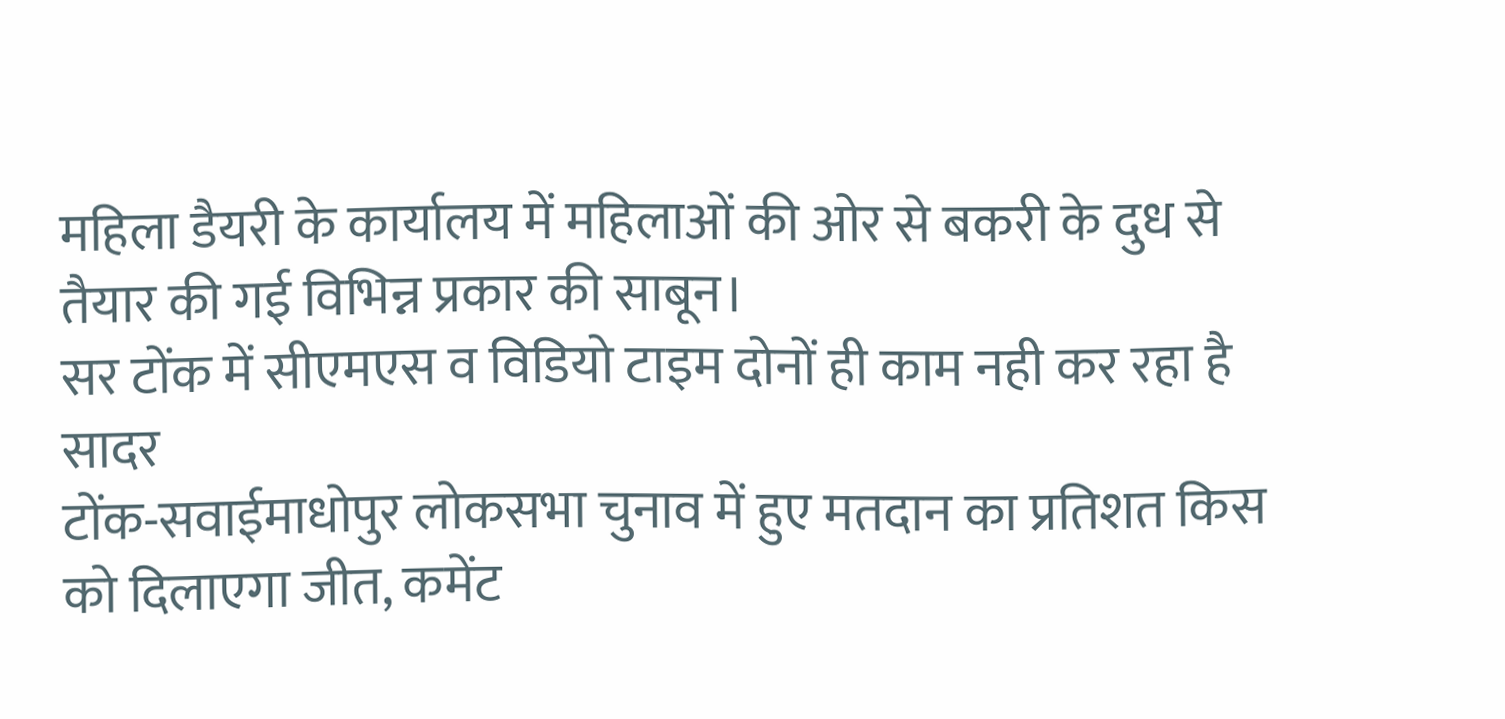महिला डैयरी के कार्यालय में महिलाओं की ओर से बकरी के दुध से तैयार की गई विभिन्न प्रकार की साबून।
सर टोंक में सीएमएस व विडियो टाइम दोनों ही काम नही कर रहा है
सादर
टोंक-सवाईमाधोपुर लोकसभा चुनाव में हुए मतदान का प्रतिशत किस को दिलाएगा जीत, कमेंट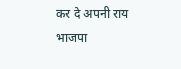कर दे अपनी राय
भाजपा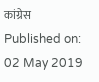कांग्रेस
Published on:
02 May 2019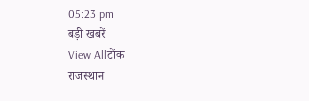05:23 pm
बड़ी खबरें
View Allटोंक
राजस्थान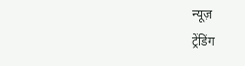न्यूज़
ट्रेंडिंग